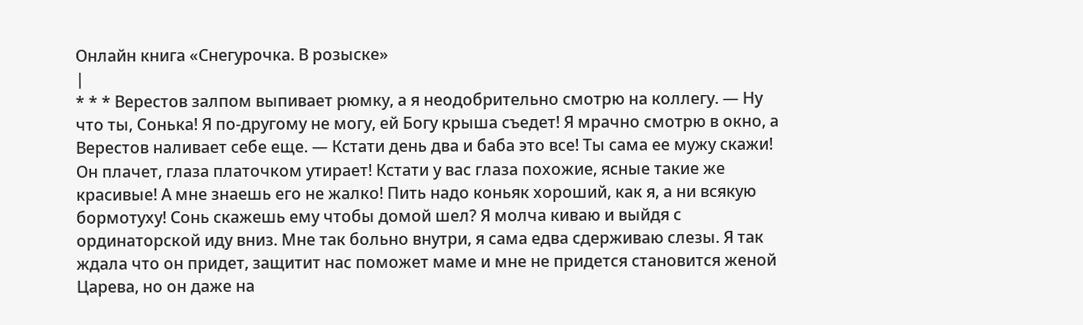Онлайн книга «Снегурочка. В розыске»
|
* * * Верестов залпом выпивает рюмку, а я неодобрительно смотрю на коллегу. — Ну что ты, Сонька! Я по-другому не могу, ей Богу крыша съедет! Я мрачно смотрю в окно, а Верестов наливает себе еще. — Кстати день два и баба это все! Ты сама ее мужу скажи! Он плачет, глаза платочком утирает! Кстати у вас глаза похожие, ясные такие же красивые! А мне знаешь его не жалко! Пить надо коньяк хороший, как я, а ни всякую бормотуху! Сонь скажешь ему чтобы домой шел? Я молча киваю и выйдя с ординаторской иду вниз. Мне так больно внутри, я сама едва сдерживаю слезы. Я так ждала что он придет, защитит нас поможет маме и мне не придется становится женой Царева, но он даже на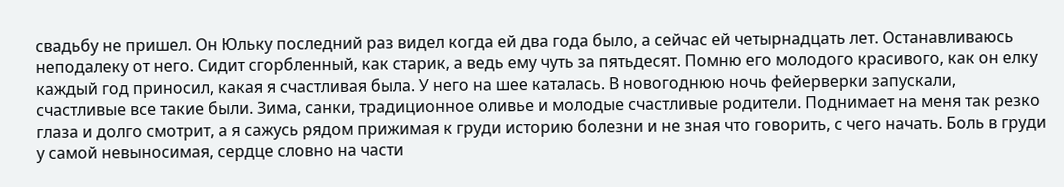свадьбу не пришел. Он Юльку последний раз видел когда ей два года было, а сейчас ей четырнадцать лет. Останавливаюсь неподалеку от него. Сидит сгорбленный, как старик, а ведь ему чуть за пятьдесят. Помню его молодого красивого, как он елку каждый год приносил, какая я счастливая была. У него на шее каталась. В новогоднюю ночь фейерверки запускали, счастливые все такие были. Зима, санки, традиционное оливье и молодые счастливые родители. Поднимает на меня так резко глаза и долго смотрит, а я сажусь рядом прижимая к груди историю болезни и не зная что говорить, с чего начать. Боль в груди у самой невыносимая, сердце словно на части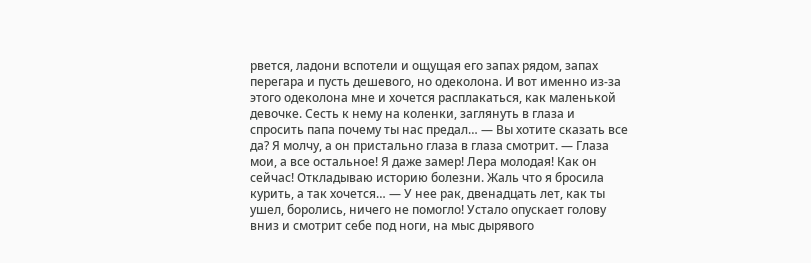рвется, ладони вспотели и ощущая его запах рядом, запах перегара и пусть дешевого, но одеколона. И вот именно из-за этого одеколона мне и хочется расплакаться, как маленькой девочке. Сесть к нему на коленки, заглянуть в глаза и спросить папа почему ты нас предал… — Вы хотите сказать все да? Я молчу, а он пристально глаза в глаза смотрит. — Глаза мои, а все остальное! Я даже замер! Лера молодая! Как он сейчас! Откладываю историю болезни. Жаль что я бросила курить, а так хочется… — У нее рак, двенадцать лет, как ты ушел, боролись, ничего не помогло! Устало опускает голову вниз и смотрит себе под ноги, на мыс дырявого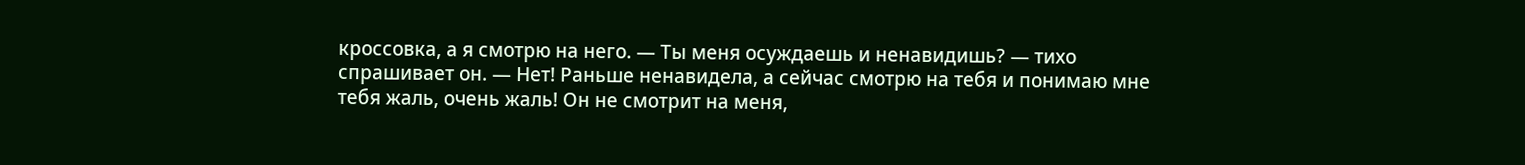кроссовка, а я смотрю на него. — Ты меня осуждаешь и ненавидишь? — тихо спрашивает он. — Нет! Раньше ненавидела, а сейчас смотрю на тебя и понимаю мне тебя жаль, очень жаль! Он не смотрит на меня,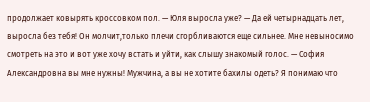продолжает ковырять кроссовком пол. — Юля выросла уже? — Да ей четырнадцать лет, выросла без тебя! Он молчит,только плечи сгорбливаются еще сильнее. Мне невыносимо смотреть на это и вот уже хочу встать и уйти, как слышу знакомый голос. — София Александровна вы мне нужны! Мужчина, а вы не хотите бахилы одеть? Я понимаю что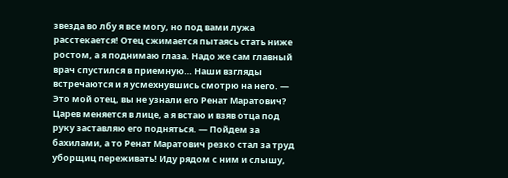звезда во лбу я все могу, но под вами лужа расстекается! Отец сжимается пытаясь стать ниже ростом, а я поднимаю глаза. Надо же сам главный врач спустился в приемную… Наши взгляды встречаются и я усмехнувшись смотрю на него. — Это мой отец, вы не узнали его Ренат Маратович? Царев меняется в лице, а я встаю и взяв отца под руку заставляю его подняться. — Пойдем за бахилами, а то Ренат Маратович резко стал за труд уборщиц переживать! Иду рядом с ним и слышу,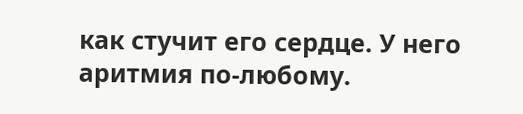как стучит его сердце. У него аритмия по-любому.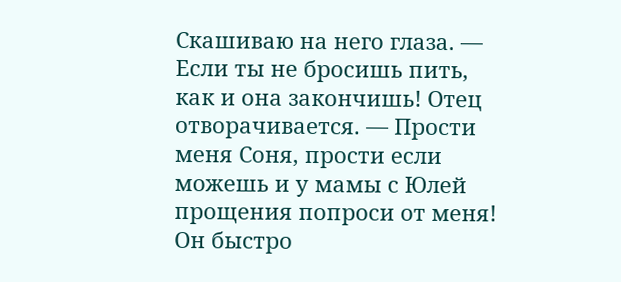Скашиваю на него глаза. — Если ты не бросишь пить, как и она закончишь! Отец отворачивается. — Прости меня Соня, прости если можешь и у мамы с Юлей прощения попроси от меня! Он быстро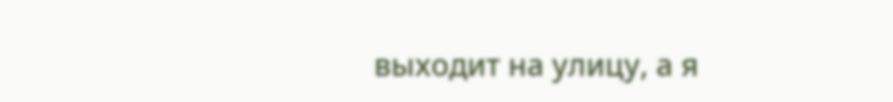выходит на улицу, а я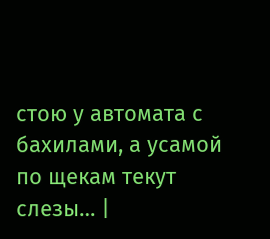стою у автомата с бахилами, а усамой по щекам текут слезы… |